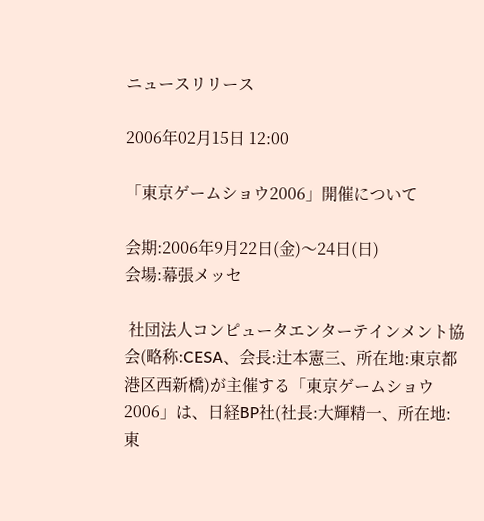ニュースリリース

2006年02月15日 12:00

「東京ゲームショウ2006」開催について

会期:2006年9月22日(金)〜24日(日)
会場:幕張メッセ

 社団法人コンピュータエンターテインメント協会(略称:CESA、会長:辻本憲三、所在地:東京都港区西新橋)が主催する「東京ゲームショウ2006」は、日経BP社(社長:大輝精一、所在地:東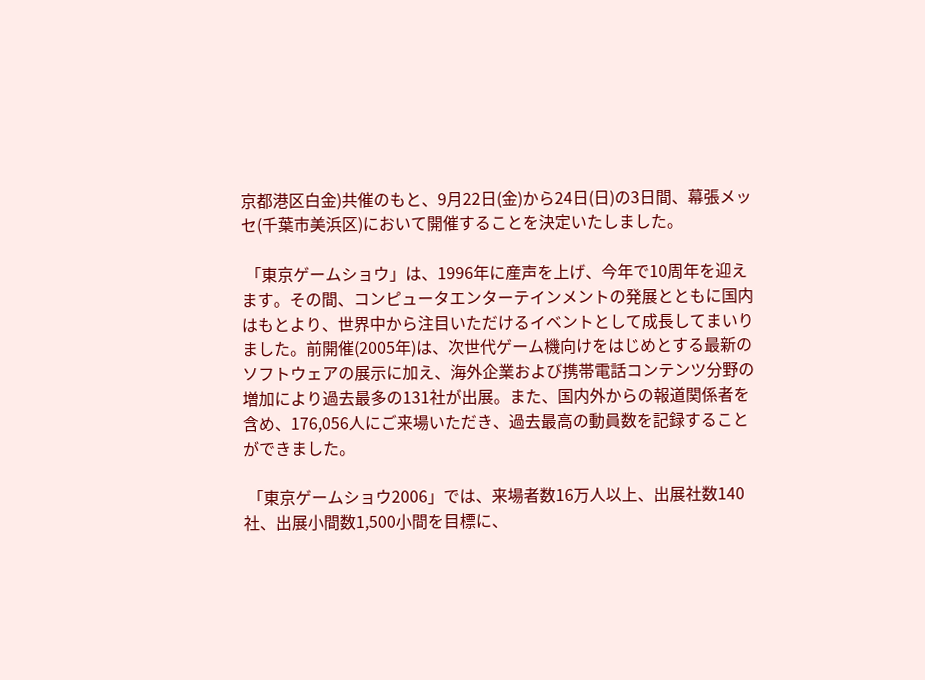京都港区白金)共催のもと、9月22日(金)から24日(日)の3日間、幕張メッセ(千葉市美浜区)において開催することを決定いたしました。

 「東京ゲームショウ」は、1996年に産声を上げ、今年で10周年を迎えます。その間、コンピュータエンターテインメントの発展とともに国内はもとより、世界中から注目いただけるイベントとして成長してまいりました。前開催(2005年)は、次世代ゲーム機向けをはじめとする最新のソフトウェアの展示に加え、海外企業および携帯電話コンテンツ分野の増加により過去最多の131社が出展。また、国内外からの報道関係者を含め、176,056人にご来場いただき、過去最高の動員数を記録することができました。

 「東京ゲームショウ2006」では、来場者数16万人以上、出展社数140社、出展小間数1,500小間を目標に、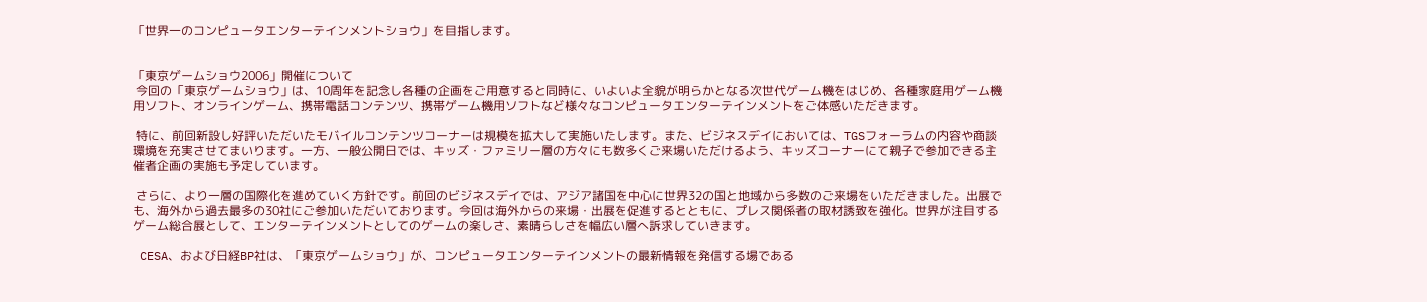「世界一のコンピュータエンターテインメントショウ」を目指します。


「東京ゲームショウ2006」開催について
 今回の「東京ゲームショウ」は、10周年を記念し各種の企画をご用意すると同時に、いよいよ全貌が明らかとなる次世代ゲーム機をはじめ、各種家庭用ゲーム機用ソフト、オンラインゲーム、携帯電話コンテンツ、携帯ゲーム機用ソフトなど様々なコンピュータエンターテインメントをご体感いただきます。

 特に、前回新設し好評いただいたモバイルコンテンツコーナーは規模を拡大して実施いたします。また、ビジネスデイにおいては、TGSフォーラムの内容や商談環境を充実させてまいります。一方、一般公開日では、キッズ・ファミリー層の方々にも数多くご来場いただけるよう、キッズコーナーにて親子で参加できる主催者企画の実施も予定しています。

 さらに、より一層の国際化を進めていく方針です。前回のビジネスデイでは、アジア諸国を中心に世界32の国と地域から多数のご来場をいただきました。出展でも、海外から過去最多の30社にご参加いただいております。今回は海外からの来場・出展を促進するとともに、プレス関係者の取材誘致を強化。世界が注目するゲーム総合展として、エンターテインメントとしてのゲームの楽しさ、素晴らしさを幅広い層へ訴求していきます。

 CESA、および日経BP社は、「東京ゲームショウ」が、コンピュータエンターテインメントの最新情報を発信する場である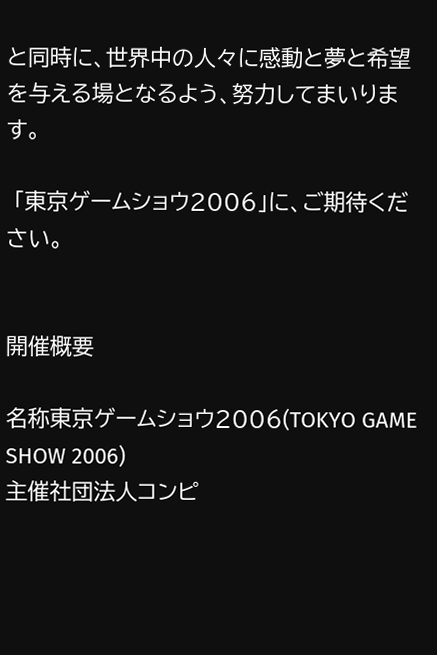と同時に、世界中の人々に感動と夢と希望を与える場となるよう、努力してまいります。

 「東京ゲームショウ2006」に、ご期待ください。


開催概要

名称東京ゲームショウ2006(TOKYO GAME SHOW 2006)
主催社団法人コンピ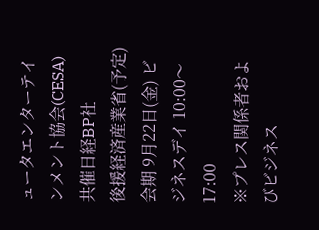ュータエンターテインメント協会(CESA)
共催日経BP社
後援経済産業省(予定)
会期 9月22日(金) ビジネスデイ 10:00〜17:00
※プレス関係者およびビジネス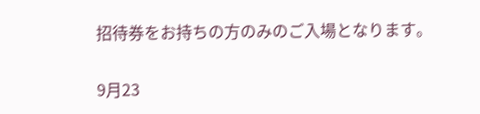招待券をお持ちの方のみのご入場となります。

9月23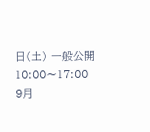日(土) 一般公開 10:00〜17:00
9月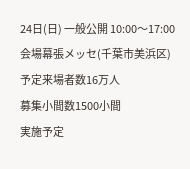24日(日) 一般公開 10:00〜17:00
会場幕張メッセ(千葉市美浜区)
予定来場者数16万人
募集小間数1500小間
実施予定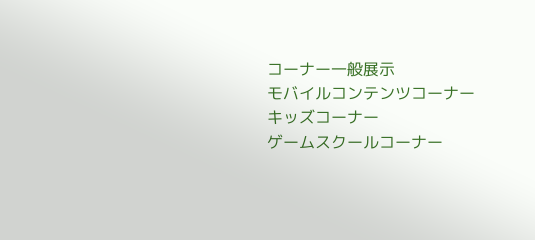コーナー一般展示
モバイルコンテンツコーナー
キッズコーナー
ゲームスクールコーナー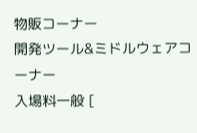物販コーナー
開発ツール&ミドルウェアコーナー
入場料一般 [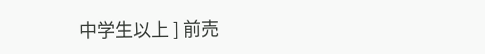中学生以上 ] 前売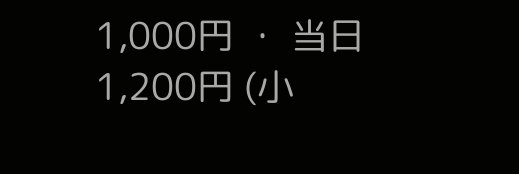1,000円 ・ 当日 1,200円 (小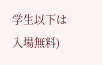学生以下は入場無料)